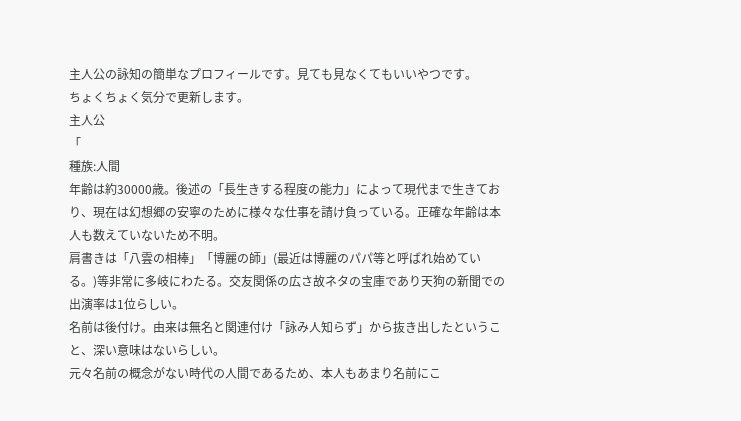主人公の詠知の簡単なプロフィールです。見ても見なくてもいいやつです。
ちょくちょく気分で更新します。
主人公
「
種族:人間
年齢は約30000歳。後述の「長生きする程度の能力」によって現代まで生きており、現在は幻想郷の安寧のために様々な仕事を請け負っている。正確な年齢は本人も数えていないため不明。
肩書きは「八雲の相棒」「博麗の師」(最近は博麗のパパ等と呼ばれ始めている。)等非常に多岐にわたる。交友関係の広さ故ネタの宝庫であり天狗の新聞での出演率は1位らしい。
名前は後付け。由来は無名と関連付け「詠み人知らず」から抜き出したということ、深い意味はないらしい。
元々名前の概念がない時代の人間であるため、本人もあまり名前にこ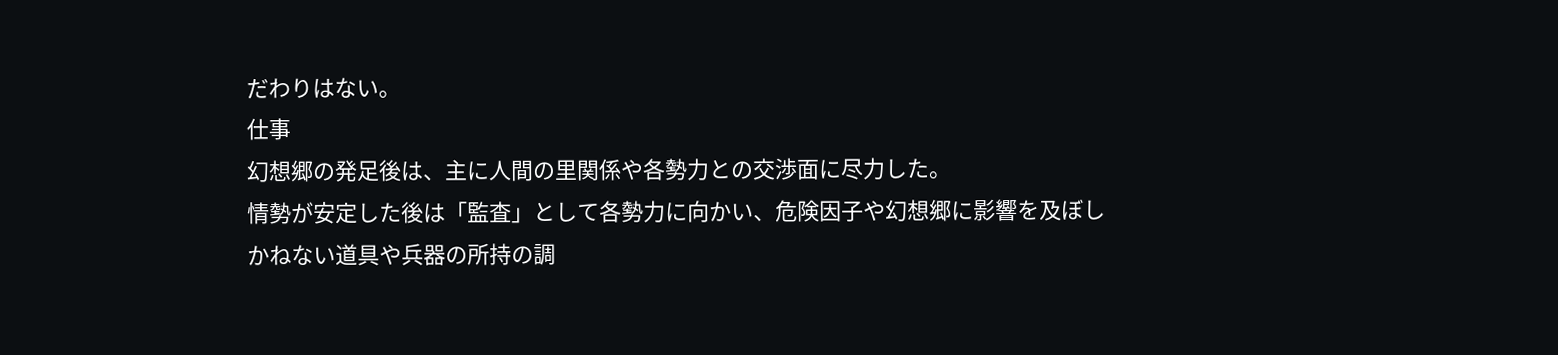だわりはない。
仕事
幻想郷の発足後は、主に人間の里関係や各勢力との交渉面に尽力した。
情勢が安定した後は「監査」として各勢力に向かい、危険因子や幻想郷に影響を及ぼしかねない道具や兵器の所持の調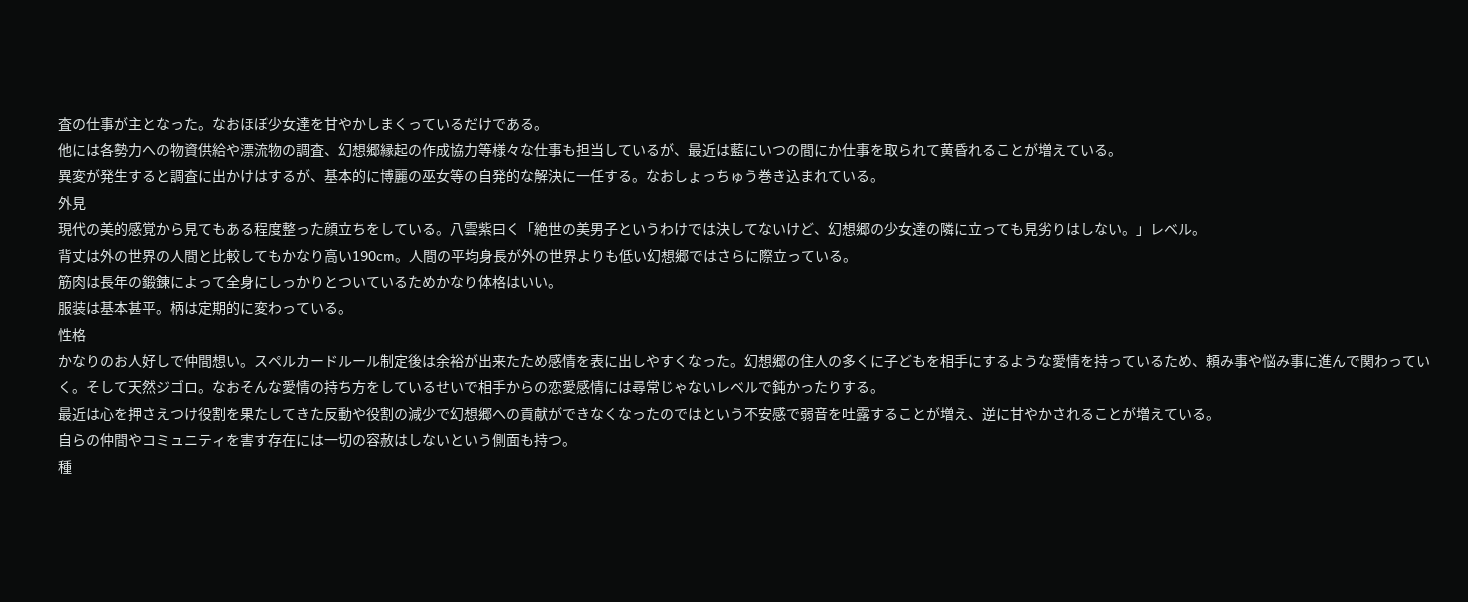査の仕事が主となった。なおほぼ少女達を甘やかしまくっているだけである。
他には各勢力への物資供給や漂流物の調査、幻想郷縁起の作成協力等様々な仕事も担当しているが、最近は藍にいつの間にか仕事を取られて黄昏れることが増えている。
異変が発生すると調査に出かけはするが、基本的に博麗の巫女等の自発的な解決に一任する。なおしょっちゅう巻き込まれている。
外見
現代の美的感覚から見てもある程度整った顔立ちをしている。八雲紫曰く「絶世の美男子というわけでは決してないけど、幻想郷の少女達の隣に立っても見劣りはしない。」レベル。
背丈は外の世界の人間と比較してもかなり高い190cm。人間の平均身長が外の世界よりも低い幻想郷ではさらに際立っている。
筋肉は長年の鍛錬によって全身にしっかりとついているためかなり体格はいい。
服装は基本甚平。柄は定期的に変わっている。
性格
かなりのお人好しで仲間想い。スペルカードルール制定後は余裕が出来たため感情を表に出しやすくなった。幻想郷の住人の多くに子どもを相手にするような愛情を持っているため、頼み事や悩み事に進んで関わっていく。そして天然ジゴロ。なおそんな愛情の持ち方をしているせいで相手からの恋愛感情には尋常じゃないレベルで鈍かったりする。
最近は心を押さえつけ役割を果たしてきた反動や役割の減少で幻想郷への貢献ができなくなったのではという不安感で弱音を吐露することが増え、逆に甘やかされることが増えている。
自らの仲間やコミュニティを害す存在には一切の容赦はしないという側面も持つ。
種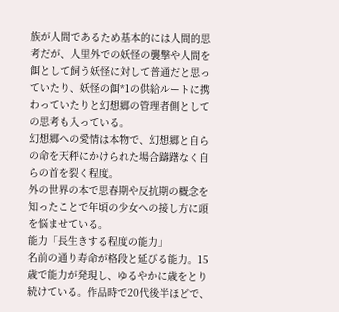族が人間であるため基本的には人間的思考だが、人里外での妖怪の襲撃や人間を餌として飼う妖怪に対して普通だと思っていたり、妖怪の餌*1の供給ルートに携わっていたりと幻想郷の管理者側としての思考も入っている。
幻想郷への愛情は本物で、幻想郷と自らの命を天秤にかけられた場合躊躇なく自らの首を裂く程度。
外の世界の本で思春期や反抗期の概念を知ったことで年頃の少女への接し方に頭を悩ませている。
能力「長生きする程度の能力」
名前の通り寿命が格段と延びる能力。15歳で能力が発現し、ゆるやかに歳をとり続けている。作品時で20代後半ほどで、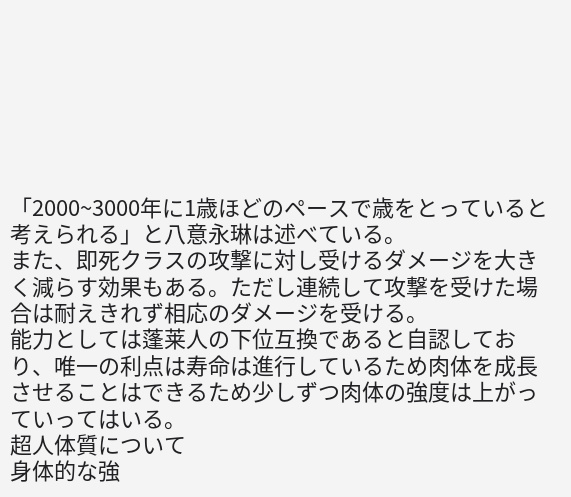「2000~3000年に1歳ほどのペースで歳をとっていると考えられる」と八意永琳は述べている。
また、即死クラスの攻撃に対し受けるダメージを大きく減らす効果もある。ただし連続して攻撃を受けた場合は耐えきれず相応のダメージを受ける。
能力としては蓬莱人の下位互換であると自認しており、唯一の利点は寿命は進行しているため肉体を成長させることはできるため少しずつ肉体の強度は上がっていってはいる。
超人体質について
身体的な強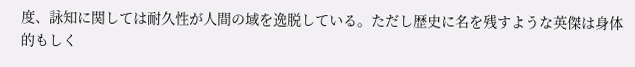度、詠知に関しては耐久性が人間の域を逸脱している。ただし歴史に名を残すような英傑は身体的もしく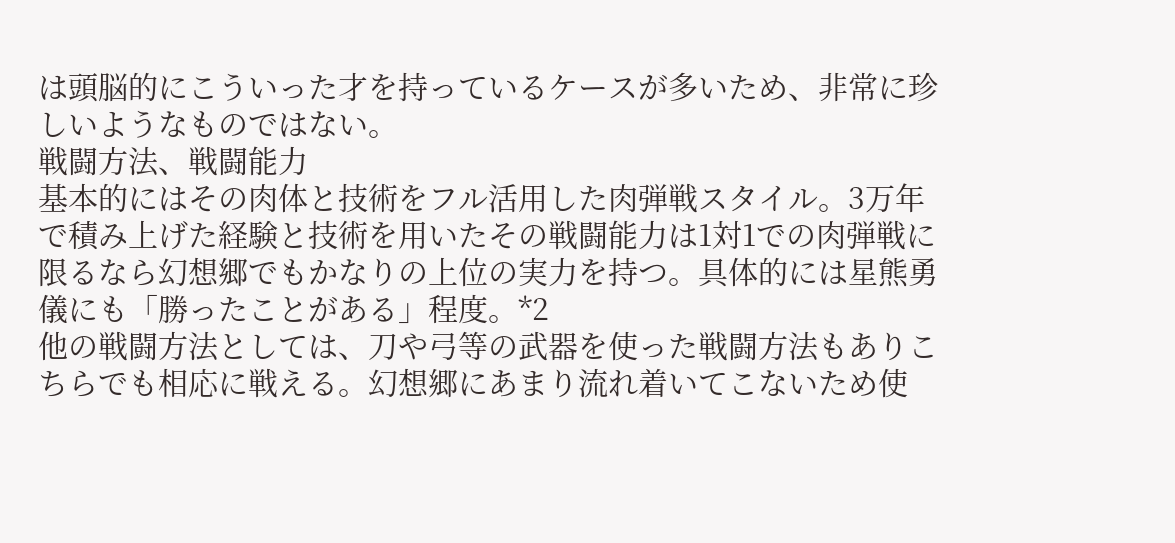は頭脳的にこういった才を持っているケースが多いため、非常に珍しいようなものではない。
戦闘方法、戦闘能力
基本的にはその肉体と技術をフル活用した肉弾戦スタイル。3万年で積み上げた経験と技術を用いたその戦闘能力は1対1での肉弾戦に限るなら幻想郷でもかなりの上位の実力を持つ。具体的には星熊勇儀にも「勝ったことがある」程度。*2
他の戦闘方法としては、刀や弓等の武器を使った戦闘方法もありこちらでも相応に戦える。幻想郷にあまり流れ着いてこないため使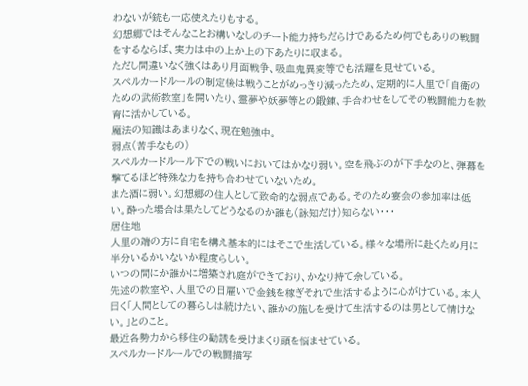わないが銃も一応使えたりもする。
幻想郷ではそんなことお構いなしのチート能力持ちだらけであるため何でもありの戦闘をするならば、実力は中の上か上の下あたりに収まる。
ただし間違いなく強くはあり月面戦争、吸血鬼異変等でも活躍を見せている。
スペルカードルールの制定後は戦うことがめっきり減ったため、定期的に人里で「自衛のための武術教室」を開いたり、霊夢や妖夢等との鍛錬、手合わせをしてその戦闘能力を教育に活かしている。
魔法の知識はあまりなく、現在勉強中。
弱点(苦手なもの)
スペルカードルール下での戦いにおいてはかなり弱い。空を飛ぶのが下手なのと、弾幕を撃てるほど特殊な力を持ち合わせていないため。
また酒に弱い。幻想郷の住人として致命的な弱点である。そのため宴会の参加率は低い。酔った場合は果たしてどうなるのか誰も(詠知だけ)知らない・・・
居住地
人里の端の方に自宅を構え基本的にはそこで生活している。様々な場所に赴くため月に半分いるかいないか程度らしい。
いつの間にか誰かに増築され庭ができており、かなり持て余している。
先述の教室や、人里での日雇いで金銭を稼ぎそれで生活するように心がけている。本人曰く「人間としての暮らしは続けたい、誰かの施しを受けて生活するのは男として情けない。」とのこと。
最近各勢力から移住の勧誘を受けまくり頭を悩ませている。
スペルカードルールでの戦闘描写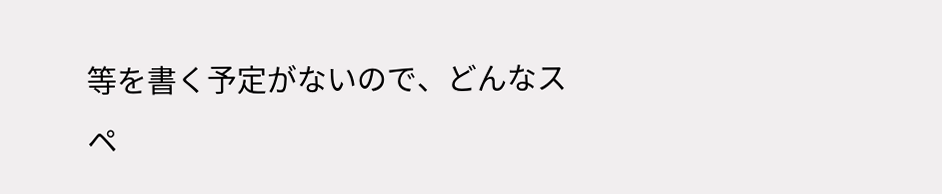等を書く予定がないので、どんなスペ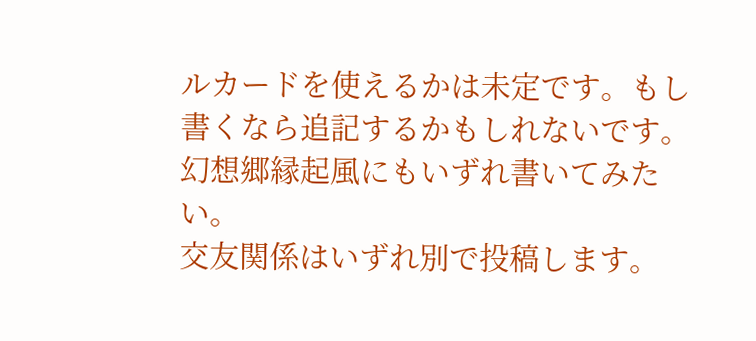ルカードを使えるかは未定です。もし書くなら追記するかもしれないです。
幻想郷縁起風にもいずれ書いてみたい。
交友関係はいずれ別で投稿します。